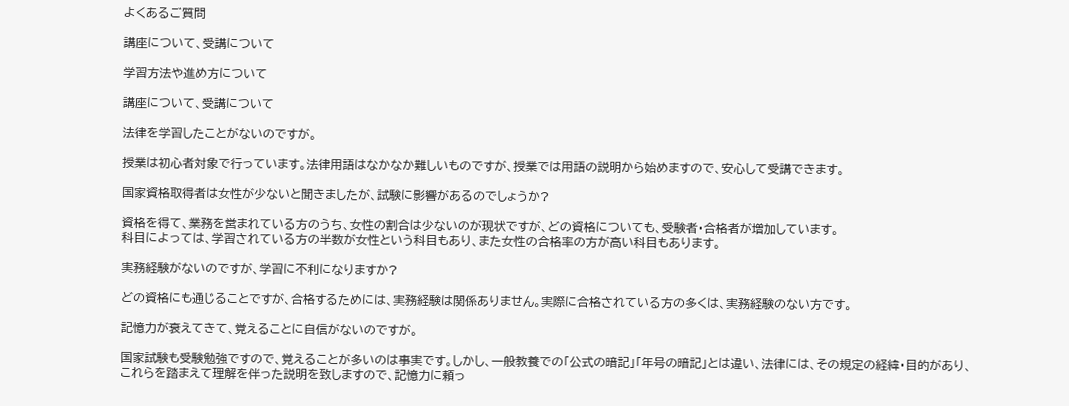よくあるご質問

講座について、受講について

学習方法や進め方について

講座について、受講について

法律を学習したことがないのですが。

授業は初心者対象で行っています。法律用語はなかなか難しいものですが、授業では用語の説明から始めますので、安心して受講できます。

国家資格取得者は女性が少ないと聞きましたが、試験に影響があるのでしょうか?

資格を得て、業務を営まれている方のうち、女性の割合は少ないのが現状ですが、どの資格についても、受験者・合格者が増加しています。
科目によっては、学習されている方の半数が女性という科目もあり、また女性の合格率の方が高い科目もあります。

実務経験がないのですが、学習に不利になりますか?

どの資格にも通じることですが、合格するためには、実務経験は関係ありません。実際に合格されている方の多くは、実務経験のない方です。

記憶力が衰えてきて、覚えることに自信がないのですが。

国家試験も受験勉強ですので、覚えることが多いのは事実です。しかし、一般教養での「公式の暗記」「年号の暗記」とは違い、法律には、その規定の経緯・目的があり、これらを踏まえて理解を伴った説明を致しますので、記憶力に頼っ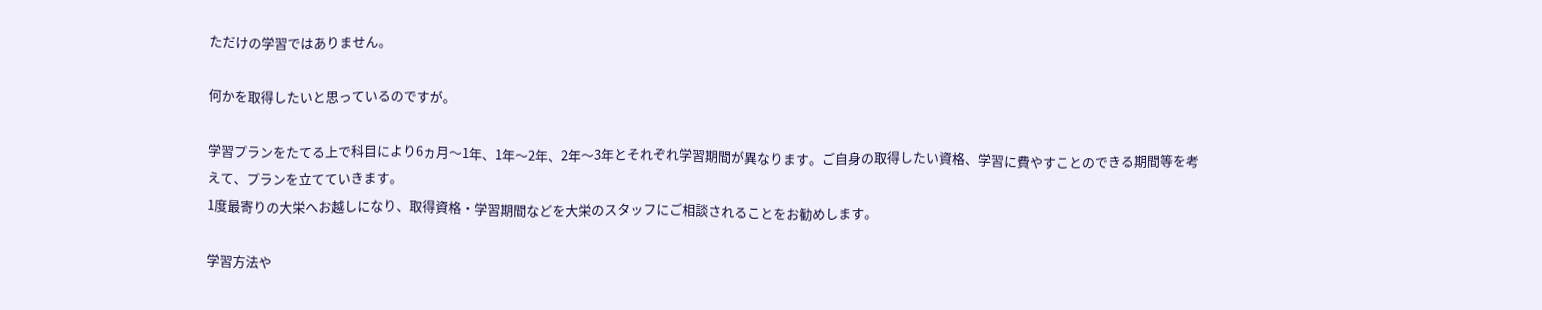ただけの学習ではありません。

何かを取得したいと思っているのですが。

学習プランをたてる上で科目により6ヵ月〜1年、1年〜2年、2年〜3年とそれぞれ学習期間が異なります。ご自身の取得したい資格、学習に費やすことのできる期間等を考えて、プランを立てていきます。
1度最寄りの大栄へお越しになり、取得資格・学習期間などを大栄のスタッフにご相談されることをお勧めします。

学習方法や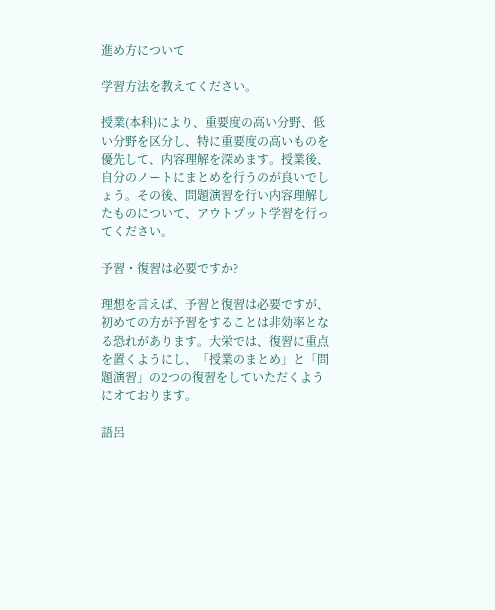進め方について

学習方法を教えてください。

授業(本科)により、重要度の高い分野、低い分野を区分し、特に重要度の高いものを優先して、内容理解を深めます。授業後、自分のノートにまとめを行うのが良いでしょう。その後、問題演習を行い内容理解したものについて、アウトプット学習を行ってください。

予習・復習は必要ですか?

理想を言えば、予習と復習は必要ですが、初めての方が予習をすることは非効率となる恐れがあります。大栄では、復習に重点を置くようにし、「授業のまとめ」と「問題演習」の2つの復習をしていただくようにオております。

語呂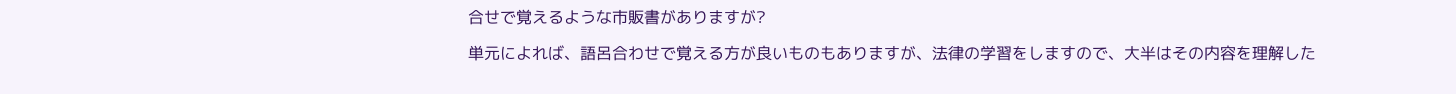合せで覚えるような市販書がありますが?

単元によれば、語呂合わせで覚える方が良いものもありますが、法律の学習をしますので、大半はその内容を理解した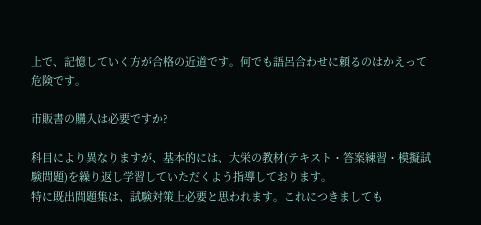上で、記憶していく方が合格の近道です。何でも語呂合わせに頼るのはかえって危険です。

市販書の購入は必要ですか?

科目により異なりますが、基本的には、大栄の教材(テキスト・答案練習・模擬試験問題)を繰り返し学習していただくよう指導しております。
特に既出問題集は、試験対策上必要と思われます。これにつきましても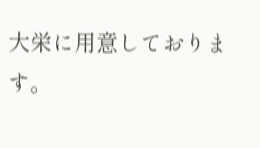大栄に用意しております。